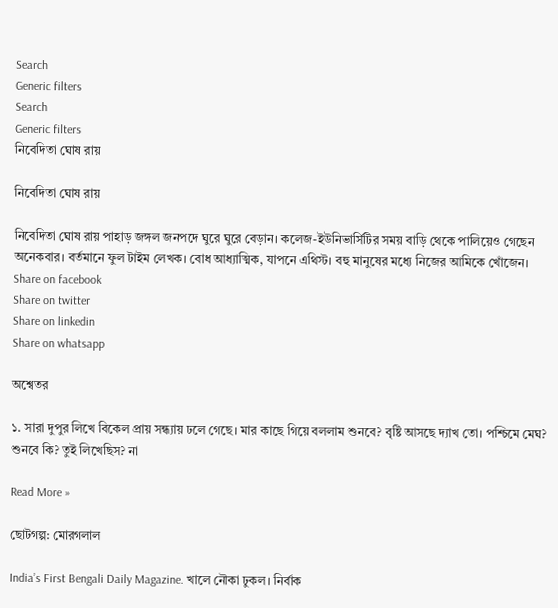Search
Generic filters
Search
Generic filters
নিবেদিতা ঘোষ রায়

নিবেদিতা ঘোষ রায়

নিবেদিতা ঘোষ রায় পাহাড় জঙ্গল জনপদে ঘুরে ঘুরে বেড়ান। কলেজ-ইউনিভার্সিটির সময় বাড়ি থেকে পালিয়েও গেছেন অনেকবার। বর্তমানে ফুল টাইম লেখক। বোধ আধ্যাত্মিক, যাপনে এথিস্ট। বহু মানুষের মধ্যে নিজের আমিকে খোঁজেন।
Share on facebook
Share on twitter
Share on linkedin
Share on whatsapp

অশ্বেতর

১. সারা দুপুর লিখে বিকেল প্রায় সন্ধ্যায় ঢলে গেছে। মার কাছে গিয়ে বললাম শুনবে? বৃষ্টি আসছে দ্যাখ তো। পশ্চিমে মেঘ? শুনবে কি? তুই লিখেছিস? না

Read More »

ছোটগল্প: মোরগলাল

India’s First Bengali Daily Magazine. খালে নৌকা ঢুকল। নির্বাক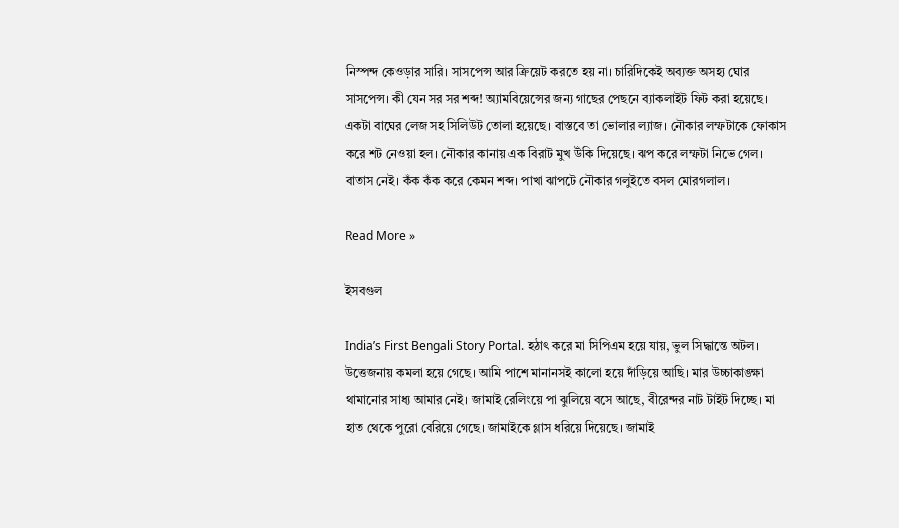নিস্পন্দ কেওড়ার সারি। সাসপেন্স আর ক্রিয়েট করতে হয় না। চারিদিকেই অব্যক্ত অসহ্য ঘোর সাসপেন্স। কী যেন সর সর শব্দ! অ্যামবিয়েন্সের জন্য গাছের পেছনে ব্যাকলাইট ফিট করা হয়েছে। একটা বাঘের লেজ সহ সিলিউট তোলা হয়েছে। বাস্তবে তা ভোলার ল্যাজ। নৌকার লম্ফটাকে ফোকাস করে শট নেওয়া হল। নৌকার কানায় এক বিরাট মুখ উঁকি দিয়েছে। ঝপ করে লম্ফটা নিভে গেল। বাতাস নেই। কঁক কঁক করে কেমন শব্দ। পাখা ঝাপটে নৌকার গলুইতে বসল মোরগলাল।

Read More »

ইসবগুল

India’s First Bengali Story Portal. হঠাৎ করে মা সিপিএম হয়ে যায়, ভুল সিদ্ধান্তে অটল। উত্তেজনায় কমলা হয়ে গেছে। আমি পাশে মানানসই কালো হয়ে দাঁড়িয়ে আছি। মার উচ্চাকাঙ্ক্ষা থামানোর সাধ্য আমার নেই। জামাই রেলিংয়ে পা ঝুলিয়ে বসে আছে, বীরেন্দর নাট টাইট দিচ্ছে। মা হাত থেকে পুরো বেরিয়ে গেছে। জামাইকে গ্লাস ধরিয়ে দিয়েছে। জামাই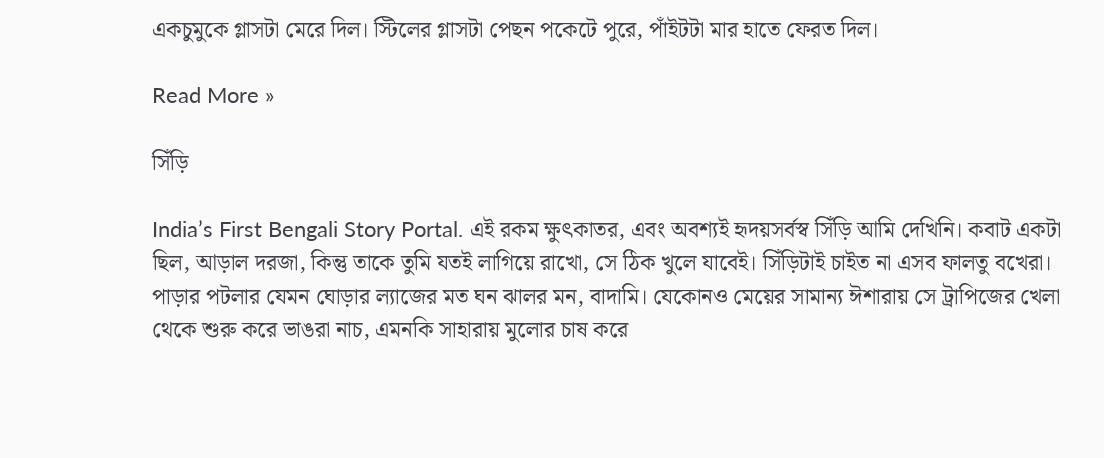একচুমুকে গ্লাসটা মেরে দিল। স্টিলের গ্লাসটা পেছন পকেটে পুরে, পাঁইটটা মার হাতে ফেরত দিল।

Read More »

সিঁড়ি

India’s First Bengali Story Portal. এই রকম ক্ষুৎকাতর, এবং অবশ্যই হৃদয়সর্বস্ব সিঁড়ি আমি দেখিনি। কবাট একটা ছিল, আড়াল দরজা, কিন্তু তাকে তুমি যতই লাগিয়ে রাখো, সে ঠিক খুলে যাবেই। সিঁড়িটাই চাইত না এসব ফালতু বখেরা। পাড়ার পটলার যেমন ঘোড়ার ল্যাজের মত ঘন ঝালর মন, বাদামি। যেকোনও মেয়ের সামান্য ঈশারায় সে ট্রাপিজের খেলা থেকে শুরু করে ভাঙরা নাচ, এমনকি সাহারায় মুলোর চাষ করে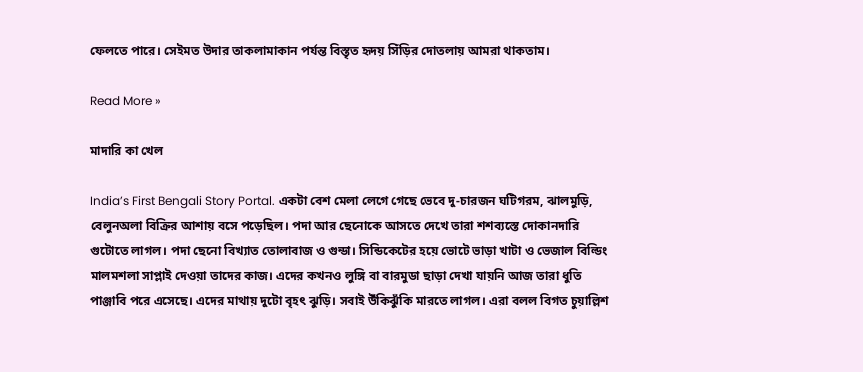ফেলতে পারে। সেইমত উদার তাকলামাকান পর্যন্ত বিস্তৃত হৃদয় সিঁড়ির দোতলায় আমরা থাকতাম।

Read More »

মাদারি কা খেল

India’s First Bengali Story Portal. একটা বেশ মেলা লেগে গেছে ভেবে দু-চারজন ঘটিগরম, ঝালমুড়ি, বেলুনঅলা বিক্রির আশায় বসে পড়েছিল। পদা আর ছেনোকে আসতে দেখে তারা শশব্যস্তে দোকানদারি গুটোতে লাগল। পদা ছেনো বিখ্যাত তোলাবাজ ও গুন্ডা। সিন্ডিকেটের হয়ে ভোটে ভাড়া খাটা ও ভেজাল বিল্ডিং মালমশলা সাপ্লাই দেওয়া তাদের কাজ। এদের কখনও লুঙ্গি বা বারমুডা ছাড়া দেখা যায়নি আজ তারা ধুতি পাঞ্জাবি পরে এসেছে। এদের মাথায় দুটো বৃহৎ ঝুড়ি। সবাই উঁকিঝুঁকি মারতে লাগল। এরা বলল বিগত চুয়াল্লিশ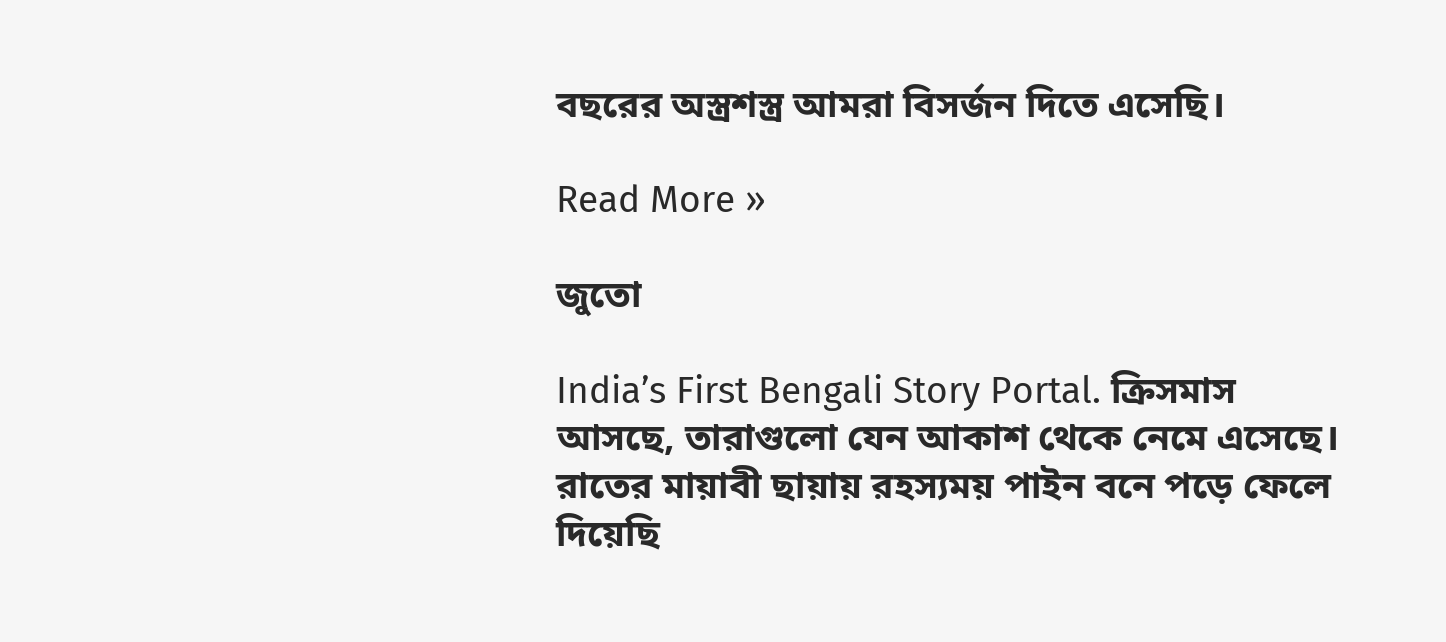বছরের অস্ত্রশস্ত্র আমরা বিসর্জন দিতে এসেছি।

Read More »

জুতো

India’s First Bengali Story Portal. ক্রিসমাস আসছে, তারাগুলো যেন আকাশ থেকে নেমে এসেছে। রাতের মায়াবী ছায়ায় রহস্যময় পাইন বনে পড়ে ফেলে দিয়েছি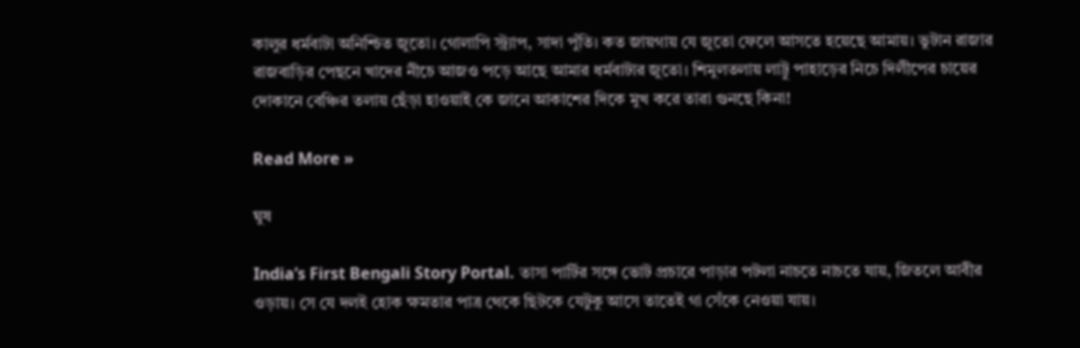কালুর ধর্মবাটা অনিশ্চিত জুতো। গোলাপি স্ট্র্যাপ, সাদা পুঁতি। কত জায়গায় যে জুতো ফেলে আসতে হয়েছে আমায়। ভুটান রাজার রাজবাড়ির পেছনে খাদের নীচে আজও পড়ে আছে আমার ধর্মবাটার জুতো। শিমুলতলায় লাট্টু পাহাড়ের নিচে দিলীপের চায়ের দোকানে বেঞ্চির তলায় ছেঁড়া হাওয়াই কে জানে আকাশের দিকে মুখ করে তারা গুনছে কিনা!

Read More »

ঘুষ

India’s First Bengali Story Portal. তাসা পার্টির সঙ্গে ভোট প্রচারে পাড়ার পটলা নাচতে নাচতে যায়, জিতলে আবীর ওড়ায়। সে যে দলই হোক ক্ষমতার পাত্র থেকে ছিটকে যেটুকু আসে তাতেই গা সেঁকে নেওয়া যায়।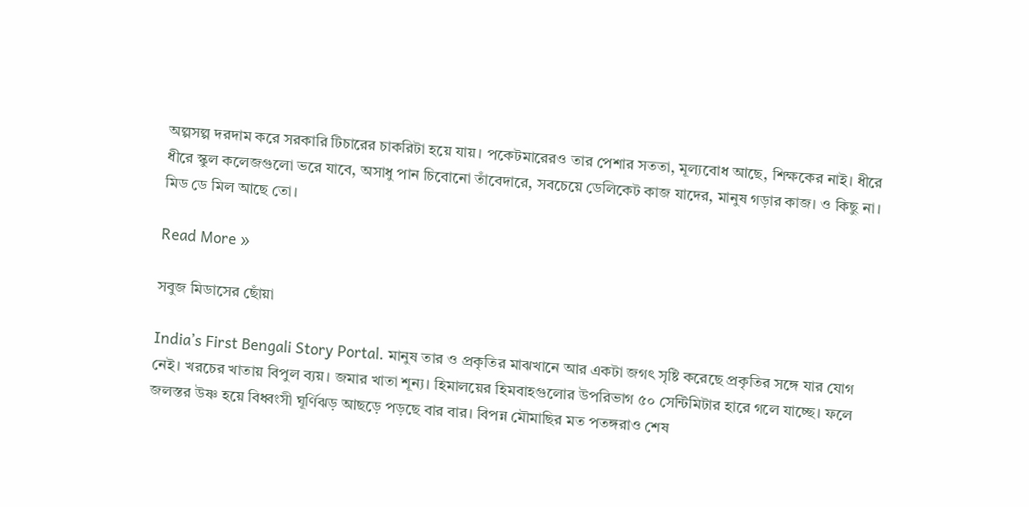অল্পসল্প দরদাম করে সরকারি টিচারের চাকরিটা হয়ে যায়। পকেটমারেরও তার পেশার সততা, মূল্যবোধ আছে, শিক্ষকের নাই। ধীরে ধীরে স্কুল কলেজগুলো ভরে যাবে, অসাধু পান চিবোনো তাঁবেদারে, সবচেয়ে ডেলিকেট কাজ যাদের, মানুষ গড়ার কাজ। ও কিছু না। মিড ডে মিল আছে তো।

Read More »

সবুজ মিডাসের ছোঁয়া

India’s First Bengali Story Portal. মানুষ তার ও প্রকৃতির মাঝখানে আর একটা জগৎ সৃষ্টি করেছে প্রকৃতির সঙ্গে যার যোগ নেই। খরচের খাতায় বিপুল ব্যয়। জমার খাতা শূন্য। হিমালয়ের হিমবাহগুলোর উপরিভাগ ৫০ সেন্টিমিটার হারে গলে যাচ্ছে। ফলে জলস্তর উষ্ণ হয়ে বিধ্বংসী ঘূর্ণিঝড় আছড়ে পড়ছে বার বার। বিপন্ন মৌমাছির মত পতঙ্গরাও শেষ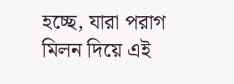হচ্ছে, যারা পরাগ মিলন দিয়ে এই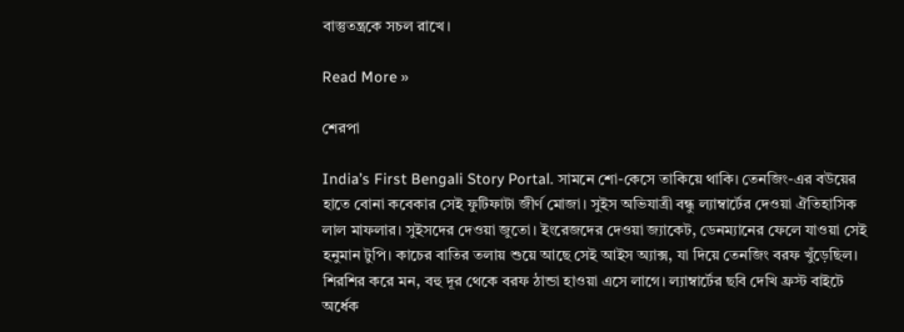বাস্তুতন্ত্রকে সচল রাখে।

Read More »

শেরপা

India’s First Bengali Story Portal. সামনে শো-কেসে তাকিয়ে থাকি। তেনজিং-এর বউয়ের হাতে বোনা কবেকার সেই ফুটিফাটা জীর্ণ মোজা। সুইস অভিযাত্রী বন্ধু ল্যাম্বার্টের দেওয়া ঐতিহাসিক লাল মাফলার। সুইসদের দেওয়া জুতো। ইংরেজদের দেওয়া জ্যাকেট, ডেনম্যানের ফেলে যাওয়া সেই হনুমান টুপি। কাচের বাতির তলায় শুয়ে আছে সেই আইস অ্যাক্স, যা দিয়ে তেনজিং বরফ খুঁড়েছিল। শিরশির করে মন, বহু দূর থেকে বরফ ঠান্ডা হাওয়া এসে লাগে। ল্যাম্বার্টের ছবি দেখি ফ্রস্ট বাইটে অর্ধেক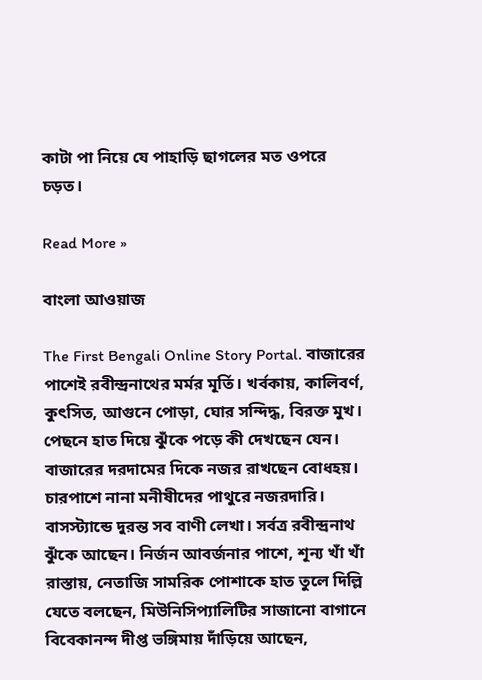কাটা পা নিয়ে যে পাহাড়ি ছাগলের মত ওপরে চড়ত।

Read More »

বাংলা আওয়াজ

The First Bengali Online Story Portal. বাজারের পাশেই রবীন্দ্রনাথের মর্মর মূর্তি। খর্বকায়, কালিবর্ণ, কুৎসিত, আগুনে পোড়া, ঘোর সন্দিদ্ধ, বিরক্ত মুখ। পেছনে হাত দিয়ে ঝুঁকে পড়ে কী দেখছেন যেন। বাজারের দরদামের দিকে নজর রাখছেন বোধহয়। চারপাশে নানা মনীষীদের পাথুরে নজরদারি। বাসস্ট্যান্ডে দুরন্ত সব বাণী লেখা। সর্বত্র রবীন্দ্রনাথ ঝুঁকে আছেন। নির্জন আবর্জনার পাশে, শূন্য খাঁ খাঁ রাস্তায়, নেতাজি সামরিক পোশাকে হাত তুলে দিল্লি যেতে বলছেন, মিউনিসিপ্যালিটির সাজানো বাগানে বিবেকানন্দ দীপ্ত ভঙ্গিমায় দাঁড়িয়ে আছেন,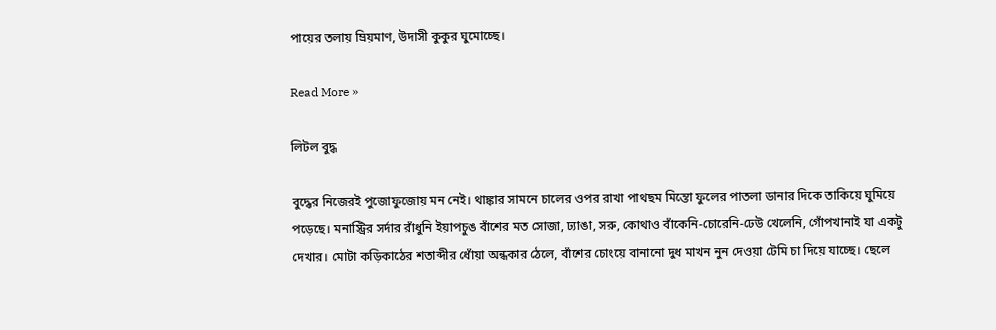পায়ের তলায় ম্রিয়মাণ, উদাসী কুকুর ঘুমোচ্ছে।

Read More »

লিটল বুদ্ধ

বুদ্ধের নিজেরই পুজোফুজোয় মন নেই। থাঙ্কার সামনে চালের ওপর রাখা পাথছম মিন্তো ফুলের পাতলা ডানার দিকে তাকিয়ে ঘুমিয়ে পড়েছে। মনাস্ট্রির সর্দার রাঁধুনি ইয়াপচুঙ বাঁশের মত সোজা, ঢ্যাঙা, সরু, কোথাও বাঁকেনি-চোরেনি-ঢেউ খেলেনি, গোঁপখানাই যা একটু দেখার। মোটা কড়িকাঠের শতাব্দীর ধোঁয়া অন্ধকার ঠেলে, বাঁশের চোংয়ে বানানো দুধ মাখন নুন দেওয়া টেমি চা দিয়ে যাচ্ছে। ছেলে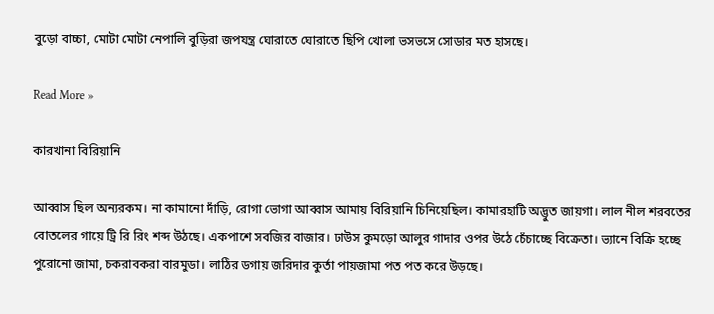বুড়ো বাচ্চা, মোটা মোটা নেপালি বুড়িরা জপযন্ত্র ঘোরাতে ঘোরাতে ছিপি খোলা ভসভসে সোডার মত হাসছে।

Read More »

কারখানা বিরিয়ানি

আব্বাস ছিল অন্যরকম। না কামানো দাঁড়ি, রোগা ভোগা আব্বাস আমায় বিরিয়ানি চিনিয়েছিল। কামারহাটি অদ্ভুত জায়গা। লাল নীল শরবতের বোতলের গায়ে ট্রি রি রিং শব্দ উঠছে। একপাশে সবজির বাজার। ঢাউস কুমড়ো আলুর গাদার ওপর উঠে চেঁচাচ্ছে বিক্রেতা। ভ্যানে বিক্রি হচ্ছে পুরোনো জামা, চকরাবকরা বারমুডা। লাঠির ডগায় জরিদার কুর্তা পায়জামা পত পত করে উড়ছে।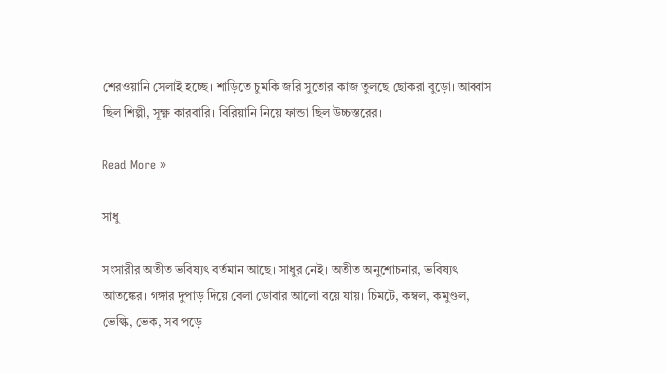শেরওয়ানি সেলাই হচ্ছে। শাড়িতে চুমকি জরি সুতোর কাজ তুলছে ছোকরা বুড়ো। আব্বাস ছিল শিল্পী, সূক্ষ্ণ কারবারি। বিরিয়ানি নিয়ে ফান্ডা ছিল উচ্চস্তরের।

Read More »

সাধু

সংসারীর অতীত ভবিষ্যৎ বর্তমান আছে। সাধুর নেই। অতীত অনুশোচনার, ভবিষ্যৎ আতঙ্কের। গঙ্গার দুপাড় দিয়ে বেলা ডোবার আলো বয়ে যায়। চিমটে, কম্বল, কমুণ্ডল, ভেল্কি, ভেক, সব পড়ে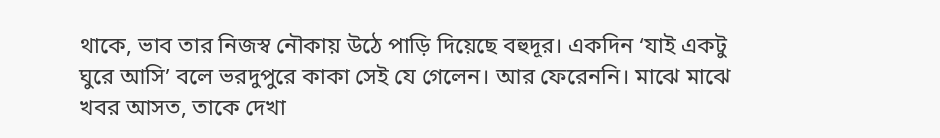থাকে, ভাব তার নিজস্ব নৌকায় উঠে পাড়ি দিয়েছে বহুদূর। একদিন ‘যাই একটু ঘুরে আসি’ বলে ভরদুপুরে কাকা সেই যে গেলেন। আর ফেরেননি। মাঝে মাঝে খবর আসত, তাকে দেখা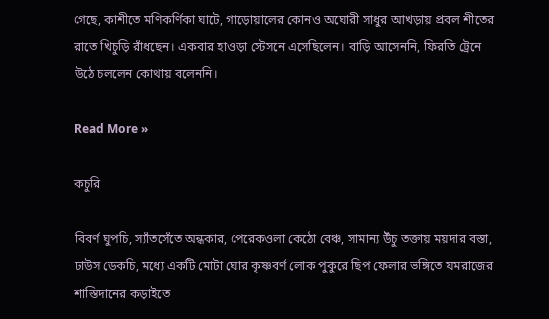গেছে, কাশীতে মণিকর্ণিকা ঘাটে, গাড়োয়ালের কোনও অঘোরী সাধুর আখড়ায় প্রবল শীতের রাতে খিচুড়ি রাঁধছেন। একবার হাওড়া স্টেসনে এসেছিলেন। বাড়ি আসেননি, ফিরতি ট্রেনে উঠে চললেন কোথায় বলেননি।

Read More »

কচুরি

বিবর্ণ ঘুপচি, স্যাঁতসেঁতে অন্ধকার, পেরেকওলা কেঠো বেঞ্চ, সামান্য উঁচু তক্তায় ময়দার বস্তা, ঢাউস ডেকচি, মধ্যে একটি মোটা ঘোর কৃষ্ণবর্ণ লোক পুকুরে ছিপ ফেলার ভঙ্গিতে যমরাজের শাস্তিদানের কড়াইতে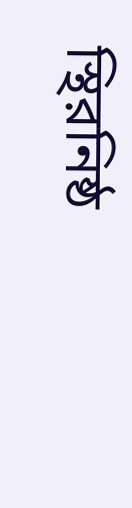স্থিরনিষ্ঠ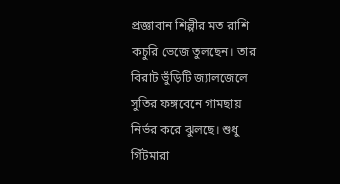প্রজ্ঞাবান শিল্পীর মত রাশি কচুরি ভেজে তুলছেন। তার বিরাট ভুঁড়িটি জ্যালজেলে সুতির ফঙ্গবেনে গামছায় নির্ভর করে ঝুলছে। শুধু গিঁটমারা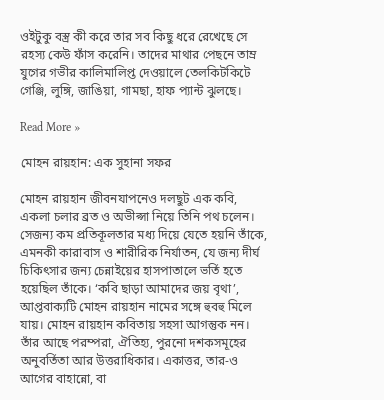ওইটুকু বস্ত্র কী করে তার সব কিছু ধরে রেখেছে সে রহস্য কেউ ফাঁস করেনি। তাদের মাথার পেছনে তাম্র যুগের গভীর কালিমালিপ্ত দেওয়ালে তেলকিটকিটে গেঞ্জি, লুঙ্গি, জাঙিয়া, গামছা, হাফ প্যান্ট ঝুলছে।

Read More »

মোহন রায়হান: এক সুহানা সফর

মোহন রায়হান জীবনযাপনেও দলছুট এক কবি, একলা চলার ব্রত ও অভীপ্সা নিয়ে তিনি পথ চলেন। সেজন্য কম প্রতিকূলতার মধ্য দিয়ে যেতে হয়নি তাঁকে, এমনকী কারাবাস ও শারীরিক নির্যাতন, যে জন্য দীর্ঘ চিকিৎসার জন্য চেন্নাইয়ের হাসপাতালে ভর্তি হতে হয়েছিল তাঁকে। ‘কবি ছাড়া আমাদের জয় বৃথা’, আপ্তবাক্যটি মোহন রায়হান নামের সঙ্গে হুবহু মিলে যায়। মোহন রায়হান কবিতায় সহসা আগন্তুক নন। তাঁর আছে পরম্পরা, ঐতিহ্য, পুরনো দশকসমূহের অনুবর্তিতা আর উত্তরাধিকার। একাত্তর, তার-ও আগের বাহান্নো, বা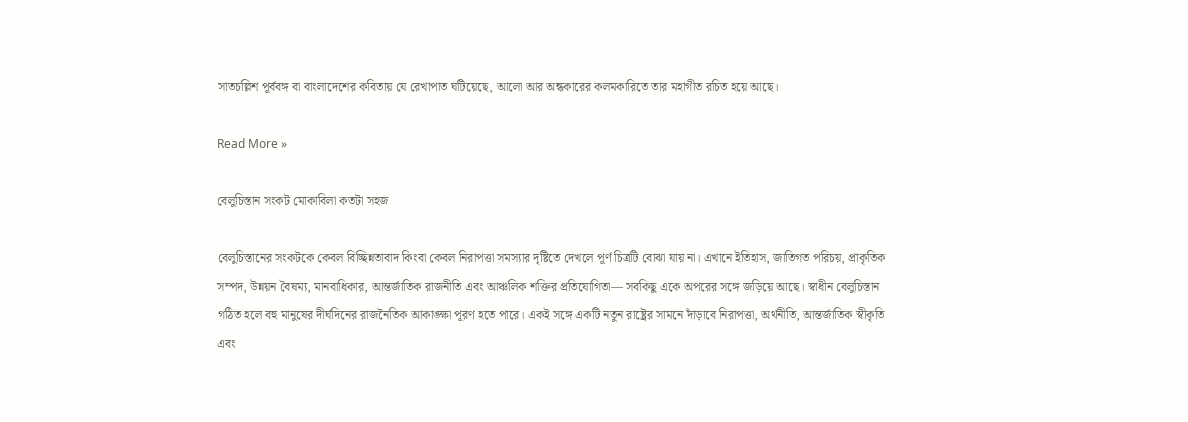সাতচল্লিশ পূর্ববঙ্গ বা বাংলাদেশের কবিতায় যে রেখাপাত ঘটিয়েছে, আলো আর অন্ধকারের কলমকারিতে তার মহাগীত রচিত হয়ে আছে।

Read More »

বেলুচিস্তান সংকট মোকাবিলা কতটা সহজ

বেলুচিস্তানের সংকটকে কেবল বিচ্ছিন্নতাবাদ কিংবা কেবল নিরাপত্তা সমস্যার দৃষ্টিতে দেখলে পূর্ণ চিত্রটি বোঝা যায় না। এখানে ইতিহাস, জাতিগত পরিচয়, প্রাকৃতিক সম্পদ, উন্নয়ন বৈষম্য, মানবাধিকার, আন্তর্জাতিক রাজনীতি এবং আঞ্চলিক শক্তির প্রতিযোগিতা— সবকিছু একে অপরের সঙ্গে জড়িয়ে আছে। স্বাধীন বেলুচিস্তান গঠিত হলে বহু মানুষের দীর্ঘদিনের রাজনৈতিক আকাঙ্ক্ষা পূরণ হতে পারে। একই সঙ্গে একটি নতুন রাষ্ট্রের সামনে দাঁড়াবে নিরাপত্তা, অর্থনীতি, আন্তর্জাতিক স্বীকৃতি এবং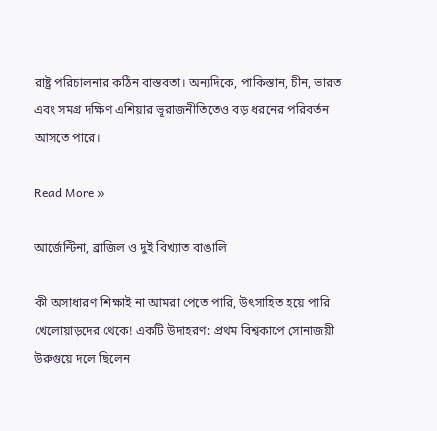রাষ্ট্র পরিচালনার কঠিন বাস্তবতা। অন্যদিকে, পাকিস্তান, চীন, ভারত এবং সমগ্র দক্ষিণ এশিয়ার ভূরাজনীতিতেও বড় ধরনের পরিবর্তন আসতে পারে।

Read More »

আর্জেন্টিনা, ব্রাজিল ও দুই বিখ্যাত বাঙালি

কী অসাধারণ শিক্ষাই না আমরা পেতে পারি, উৎসাহিত হয়ে পারি খেলোয়াড়দের থেকে! একটি উদাহরণ: প্রথম বিশ্বকাপে সোনাজয়ী উরুগুয়ে দলে ছিলেন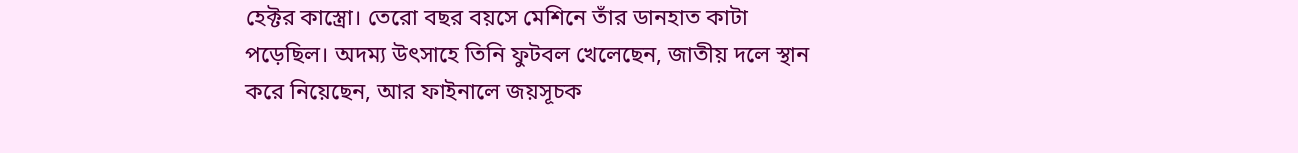হেক্টর কাস্ত্রো। তেরো বছর বয়সে মেশিনে তাঁর ডানহাত কাটা পড়েছিল। অদম্য উৎসাহে তিনি ফুটবল খেলেছেন, জাতীয় দলে স্থান করে নিয়েছেন, আর ফাইনালে জয়সূচক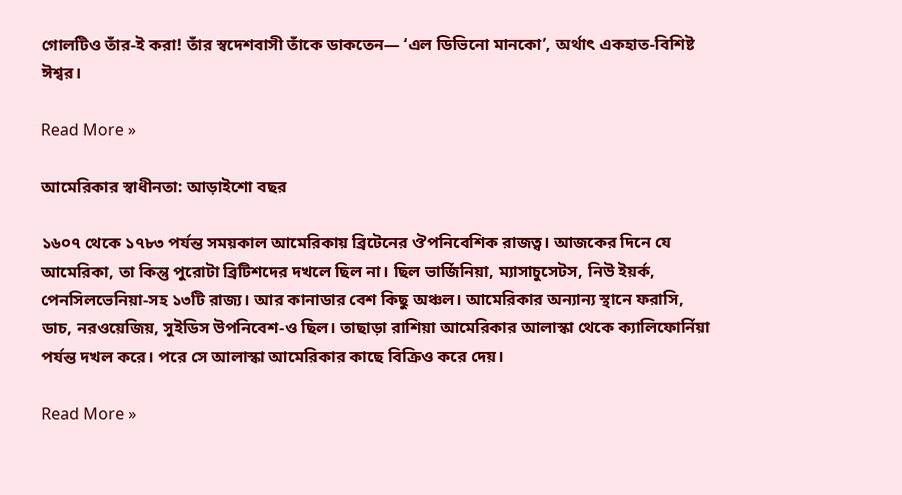গোলটিও তাঁর-ই করা! তাঁর স্বদেশবাসী তাঁকে ডাকতেন— ‘এল ডিভিনো মানকো’, অর্থাৎ একহাত-বিশিষ্ট ঈশ্বর।

Read More »

আমেরিকার স্বাধীনতা: আড়াইশো বছর

১৬০৭ থেকে ১৭৮৩ পর্যন্ত সময়কাল আমেরিকায় ব্রিটেনের ঔপনিবেশিক রাজত্ব। আজকের দিনে যে আমেরিকা, তা কিন্তু পুরোটা ব্রিটিশদের দখলে ছিল না। ছিল ভার্জিনিয়া, ম্যাসাচুসেটস, নিউ ইয়র্ক, পেনসিলভেনিয়া-সহ ১৩টি রাজ্য। আর কানাডার বেশ কিছু অঞ্চল। আমেরিকার অন্যান্য স্থানে ফরাসি, ডাচ, নরওয়েজিয়, সুইডিস উপনিবেশ-ও ছিল। তাছাড়া রাশিয়া আমেরিকার আলাস্কা থেকে ক্যালিফোর্নিয়া পর্যন্ত দখল করে। পরে সে আলাস্কা আমেরিকার কাছে বিক্রিও করে দেয়।

Read More »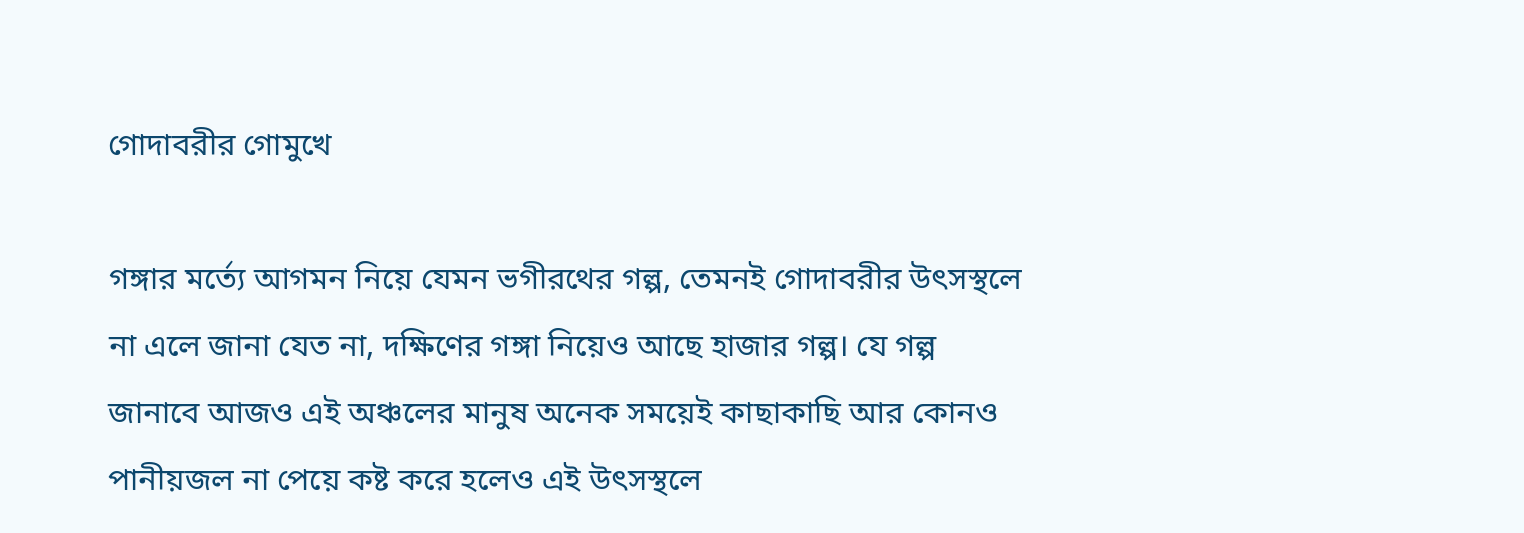গোদাবরীর গোমুখে

গঙ্গার মর্ত্যে আগমন নিয়ে যেমন ভগীরথের গল্প, তেমনই গোদাবরীর উৎসস্থলে না এলে জানা যেত না, দক্ষিণের গঙ্গা নিয়েও আছে হাজার গল্প। যে গল্প জানাবে আজও এই অঞ্চলের মানুষ অনেক সময়েই কাছাকাছি আর কোনও পানীয়জল না পেয়ে কষ্ট করে হলেও এই উৎসস্থলে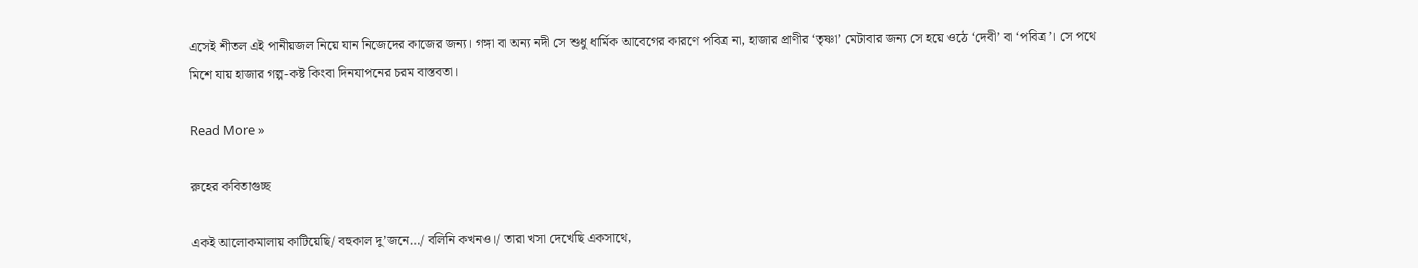এসেই শীতল এই পানীয়জল নিয়ে যান নিজেদের কাজের জন্য। গঙ্গা বা অন্য নদী সে শুধু ধার্মিক আবেগের কারণে পবিত্র না, হাজার প্রাণীর ‘তৃষ্ণা’ মেটাবার জন্য সে হয়ে ওঠে ‘দেবী’ বা ‘পবিত্র’। সে পথে মিশে যায় হাজার গল্প-কষ্ট কিংবা দিনযাপনের চরম বাস্তবতা।

Read More »

রুহের কবিতাগুচ্ছ

একই আলোকমালায় কাটিয়েছি/ বহুকাল দু’জনে…/ বলিনি কখনও।/ তারা খসা দেখেছি একসাথে,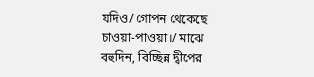যদিও/ গোপন থেকেছে চাওয়া-পাওয়া।/ মাঝে বহুদিন, বিচ্ছিন্ন দ্বীপের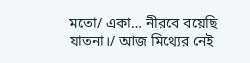মতো/ একা… নীরবে বয়েছি যাতনা।/ আজ মিথ্যের নেই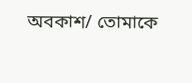অবকাশ/ তোমাকে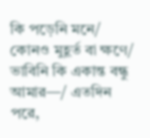কি পড়েনি মনে/ কোনও মুহূর্ত বা ক্ষণে/ ভাবিনি কি একান্ত বন্ধু আমার—/ এতদিন পরে,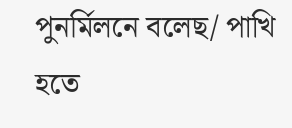পুনর্মিলনে বলেছ/ পাখি হতে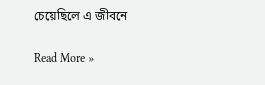চেয়েছিলে এ জীবনে

Read More »